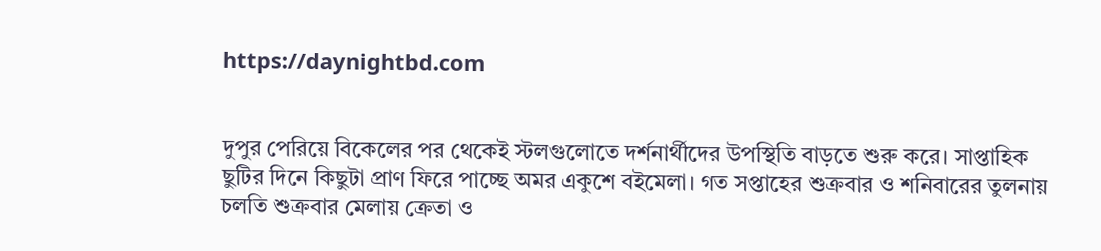https://daynightbd.com


দুপুর পেরিয়ে বিকেলের পর থেকেই স্টলগুলোতে দর্শনার্থীদের উপস্থিতি বাড়তে শুরু করে। সাপ্তাহিক ছুটির দিনে কিছুটা প্রাণ ফিরে পাচ্ছে অমর একুশে বইমেলা। গত সপ্তাহের শুক্রবার ও শনিবারের তুলনায় চলতি শুক্রবার মেলায় ক্রেতা ও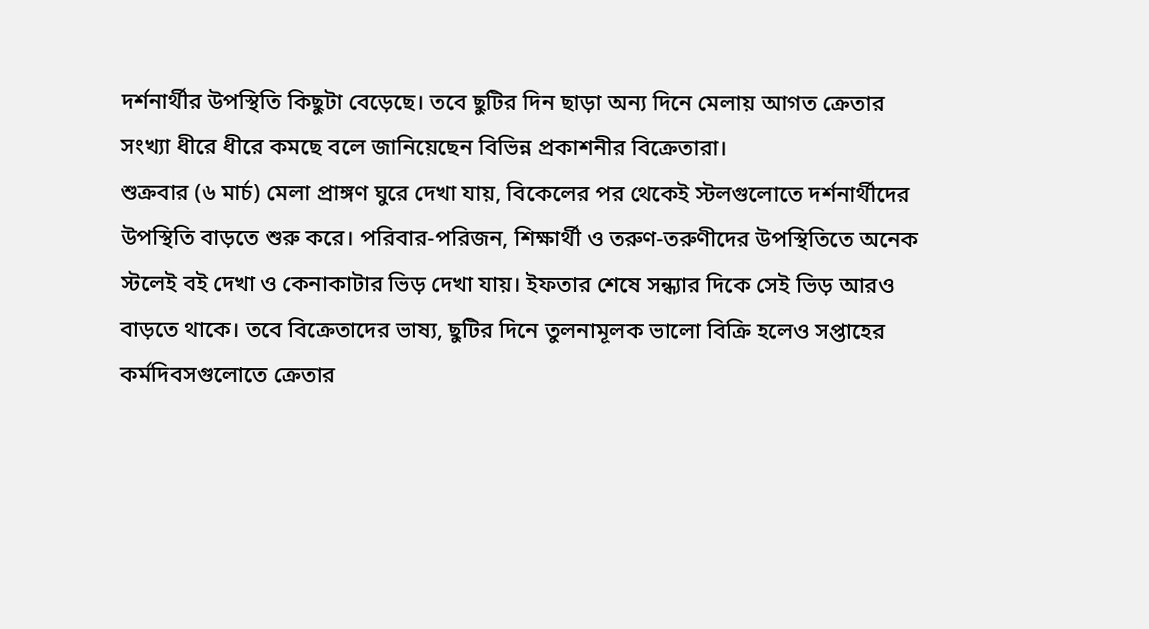দর্শনার্থীর উপস্থিতি কিছুটা বেড়েছে। তবে ছুটির দিন ছাড়া অন্য দিনে মেলায় আগত ক্রেতার সংখ্যা ধীরে ধীরে কমছে বলে জানিয়েছেন বিভিন্ন প্রকাশনীর বিক্রেতারা।
শুক্রবার (৬ মার্চ) মেলা প্রাঙ্গণ ঘুরে দেখা যায়, বিকেলের পর থেকেই স্টলগুলোতে দর্শনার্থীদের উপস্থিতি বাড়তে শুরু করে। পরিবার-পরিজন, শিক্ষার্থী ও তরুণ-তরুণীদের উপস্থিতিতে অনেক স্টলেই বই দেখা ও কেনাকাটার ভিড় দেখা যায়। ইফতার শেষে সন্ধ্যার দিকে সেই ভিড় আরও বাড়তে থাকে। তবে বিক্রেতাদের ভাষ্য, ছুটির দিনে তুলনামূলক ভালো বিক্রি হলেও সপ্তাহের কর্মদিবসগুলোতে ক্রেতার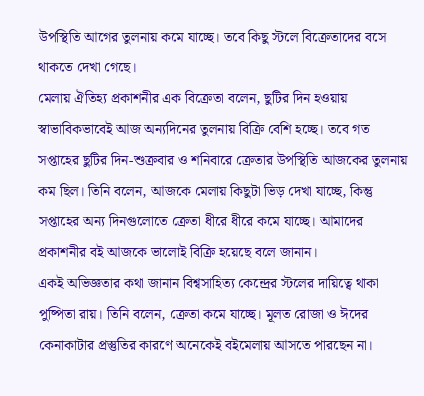উপস্থিতি আগের তুলনায় কমে যাচ্ছে। তবে কিছু স্টলে বিক্রেতাদের বসে থাকতে দেখা গেছে।
মেলায় ঐতিহ্য প্রকাশনীর এক বিক্রেতা বলেন, ছুটির দিন হওয়ায় স্বাভাবিকভাবেই আজ অন্যদিনের তুলনায় বিক্রি বেশি হচ্ছে। তবে গত সপ্তাহের ছুটির দিন-শুক্রবার ও শনিবারে ক্রেতার উপস্থিতি আজকের তুলনায় কম ছিল। তিনি বলেন, আজকে মেলায় কিছুটা ভিড় দেখা যাচ্ছে, কিন্তু সপ্তাহের অন্য দিনগুলোতে ক্রেতা ধীরে ধীরে কমে যাচ্ছে। আমাদের প্রকাশনীর বই আজকে ভালোই বিক্রি হয়েছে বলে জানান।
একই অভিজ্ঞতার কথা জানান বিশ্বসাহিত্য কেন্দ্রের স্টলের দায়িত্বে থাকা পুষ্পিতা রায়। তিনি বলেন, ক্রেতা কমে যাচ্ছে। মূলত রোজা ও ঈদের কেনাকাটার প্রস্তুতির কারণে অনেকেই বইমেলায় আসতে পারছেন না।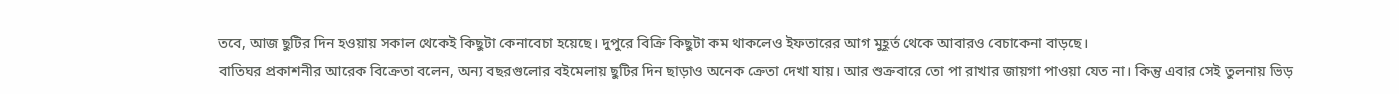তবে, আজ ছুটির দিন হওয়ায় সকাল থেকেই কিছুটা কেনাবেচা হয়েছে। দুপুরে বিক্রি কিছুটা কম থাকলেও ইফতারের আগ মুহূর্ত থেকে আবারও বেচাকেনা বাড়ছে।
বাতিঘর প্রকাশনীর আরেক বিক্রেতা বলেন, অন্য বছরগুলোর বইমেলায় ছুটির দিন ছাড়াও অনেক ক্রেতা দেখা যায়। আর শুক্রবারে তো পা রাখার জায়গা পাওয়া যেত না। কিন্তু এবার সেই তুলনায় ভিড়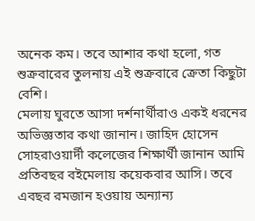অনেক কম। তবে আশার কথা হলো, গত শুক্রবারের তুলনায় এই শুক্রবারে ক্রেতা কিছুটা বেশি।
মেলায় ঘুরতে আসা দর্শনার্থীরাও একই ধরনের অভিজ্ঞতার কথা জানান। জাহিদ হোসেন সোহরাওয়ার্দী কলেজের শিক্ষার্থী জানান আমি প্রতিবছর বইমেলায় কয়েকবার আসি। তবে এবছর রমজান হওয়ায় অন্যান্য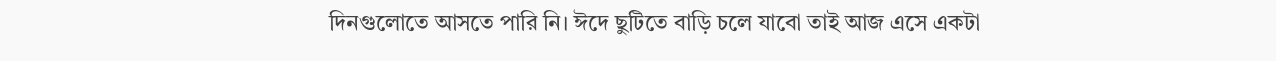দিনগুলোতে আসতে পারি নি। ঈদে ছুটিতে বাড়ি চলে যাবো তাই আজ এসে একটা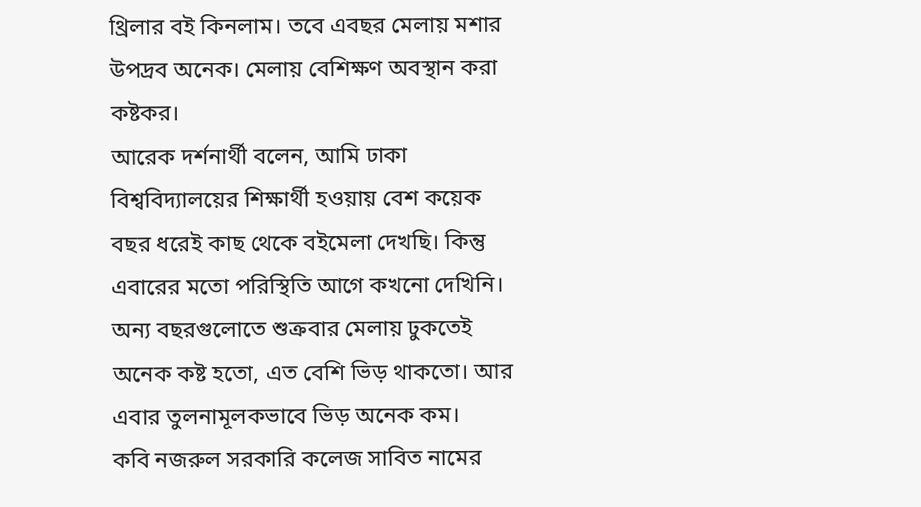থ্রিলার বই কিনলাম। তবে এবছর মেলায় মশার উপদ্রব অনেক। মেলায় বেশিক্ষণ অবস্থান করা কষ্টকর।
আরেক দর্শনার্থী বলেন, আমি ঢাকা বিশ্ববিদ্যালয়ের শিক্ষার্থী হওয়ায় বেশ কয়েক বছর ধরেই কাছ থেকে বইমেলা দেখছি। কিন্তু এবারের মতো পরিস্থিতি আগে কখনো দেখিনি। অন্য বছরগুলোতে শুক্রবার মেলায় ঢুকতেই অনেক কষ্ট হতো, এত বেশি ভিড় থাকতো। আর এবার তুলনামূলকভাবে ভিড় অনেক কম।
কবি নজরুল সরকারি কলেজ সাবিত নামের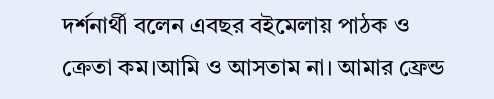দর্শনার্থী বলেন এবছর বইমেলায় পাঠক ও ক্রেতা কম।আমি ও আসতাম না। আমার ফ্রেন্ড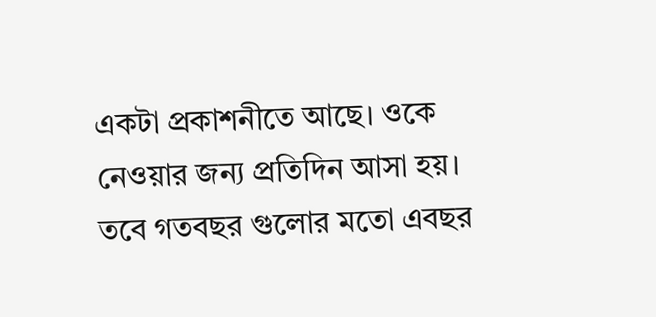একটা প্রকাশনীতে আছে। ওকে নেওয়ার জন্য প্রতিদিন আসা হয়। তবে গতবছর গুলোর মতো এবছর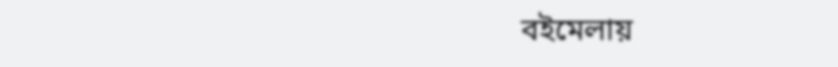বইমেলায়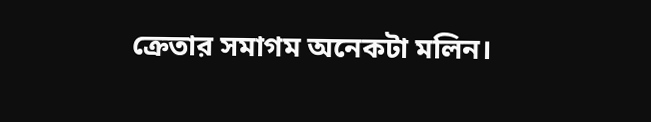ক্রেতার সমাগম অনেকটা মলিন।